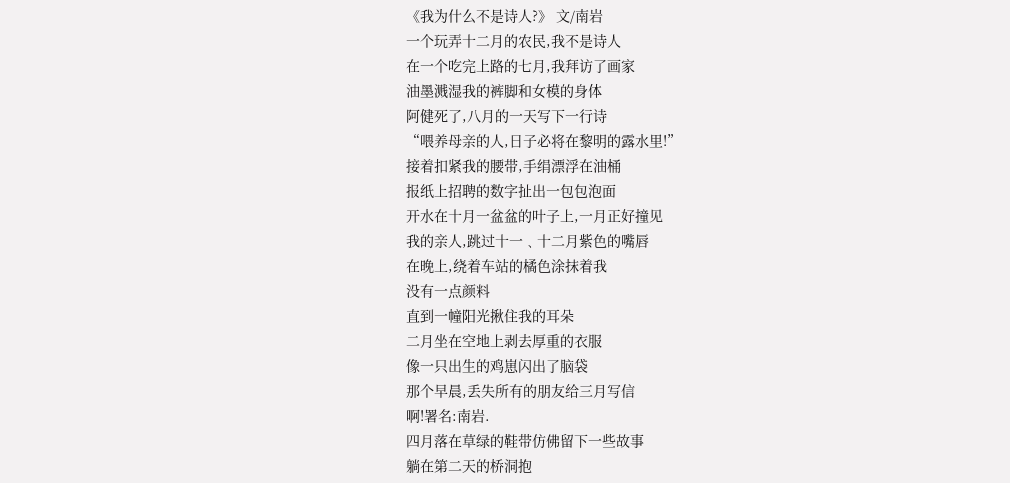《我为什么不是诗人?》 文/南岩
一个玩弄十二月的农民,我不是诗人
在一个吃完上路的七月,我拜访了画家
油墨溅湿我的裤脚和女模的身体
阿健死了,八月的一天写下一行诗
“喂养母亲的人,日子必将在黎明的露水里!”
接着扣紧我的腰带,手绢漂浮在油桶
报纸上招聘的数字扯出一包包泡面
开水在十月一盆盆的叶子上,一月正好撞见
我的亲人,跳过十一﹑十二月紫色的嘴唇
在晚上,绕着车站的橘色涂抹着我
没有一点颜料
直到一幢阳光揪住我的耳朵
二月坐在空地上剥去厚重的衣服
像一只出生的鸡崽闪出了脑袋
那个早晨,丢失所有的朋友给三月写信
啊!署名:南岩.
四月落在草绿的鞋带仿佛留下一些故事
躺在第二天的桥洞抱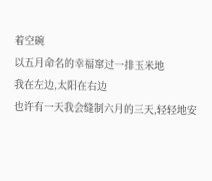着空碗
以五月命名的幸福窜过一排玉米地
我在左边,太阳在右边
也许有一天我会缝制六月的三天,轻轻地安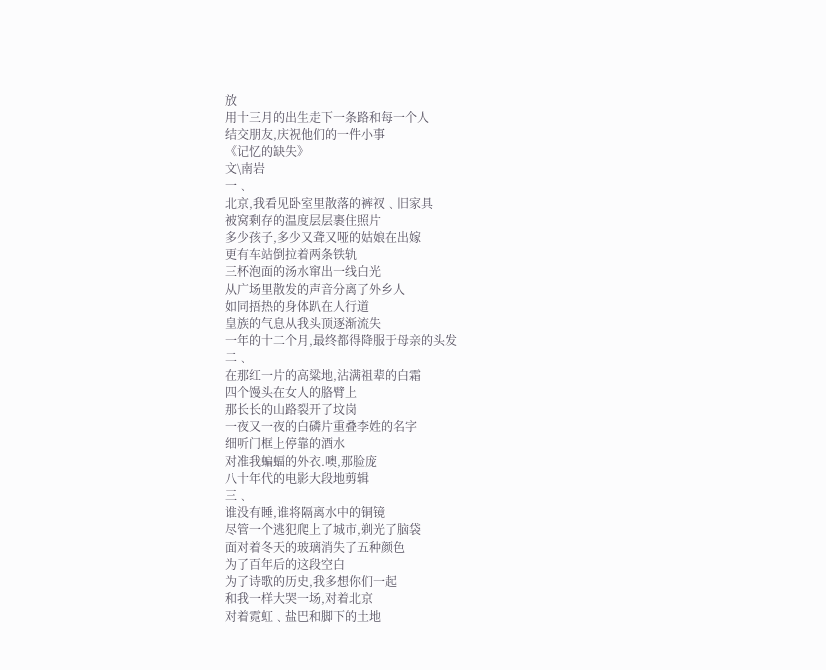放
用十三月的出生走下一条路和每一个人
结交朋友,庆祝他们的一件小事
《记忆的缺失》
文\南岩
一﹑
北京,我看见卧室里散落的裤衩﹑旧家具
被窝剩存的温度层层裹住照片
多少孩子,多少又聋又哑的姑娘在出嫁
更有车站倒拉着两条铁轨
三杯泡面的汤水窜出一线白光
从广场里散发的声音分离了外乡人
如同捂热的身体趴在人行道
皇族的气息从我头顶逐渐流失
一年的十二个月,最终都得降服于母亲的头发
二﹑
在那红一片的高粱地,沾满祖辈的白霜
四个馒头在女人的胳臂上
那长长的山路裂开了坟岗
一夜又一夜的白磷片重叠李姓的名字
细听门框上停靠的酒水
对准我蝙蝠的外衣.噢,那脸庞
八十年代的电影大段地剪辑
三﹑
谁没有睡,谁将隔离水中的铜镜
尽管一个逃犯爬上了城市,剃光了脑袋
面对着冬天的玻璃消失了五种颜色
为了百年后的这段空白
为了诗歌的历史,我多想你们一起
和我一样大哭一场,对着北京
对着霓虹﹑盐巴和脚下的土地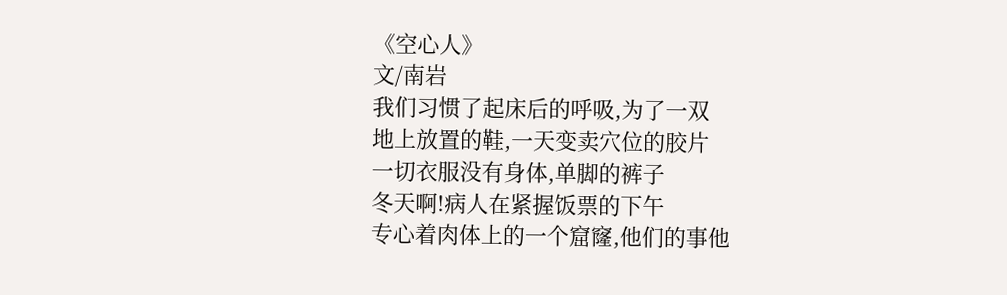《空心人》
文/南岩
我们习惯了起床后的呼吸,为了一双
地上放置的鞋,一天变卖穴位的胶片
一切衣服没有身体,单脚的裤子
冬天啊!病人在紧握饭票的下午
专心着肉体上的一个窟窿,他们的事他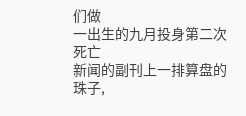们做
一出生的九月投身第二次死亡
新闻的副刊上一排算盘的珠子,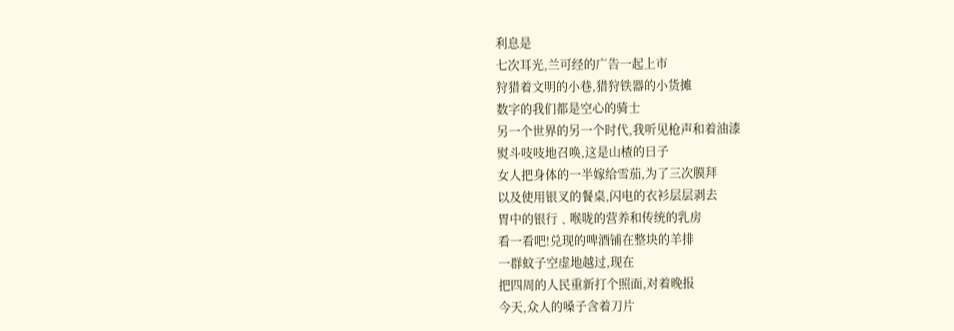利息是
七次耳光,兰可经的广告一起上市
狩猎着文明的小巷,猎狩铁器的小货摊
数字的我们都是空心的骑士
另一个世界的另一个时代,我听见枪声和着油漆
熨斗吱吱地召唤,这是山楂的日子
女人把身体的一半嫁给雪茄,为了三次膜拜
以及使用银叉的餐桌,闪电的衣衫层层剥去
胃中的银行﹑喉咙的营养和传统的乳房
看一看吧!兑现的啤酒铺在整块的羊排
一群蚊子空虚地越过,现在
把四周的人民重新打个照面,对着晚报
今天,众人的嗓子含着刀片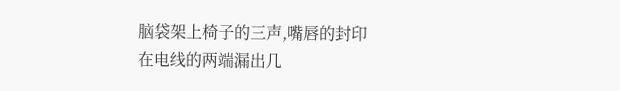脑袋架上椅子的三声,嘴唇的封印
在电线的两端漏出几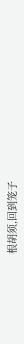根胡须,回到笼子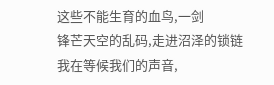这些不能生育的血鸟,一剑
锋芒天空的乱码,走进沼泽的锁链
我在等候我们的声音,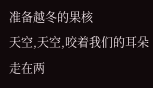准备越冬的果核
天空,天空,咬着我们的耳朵
走在两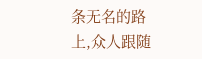条无名的路上,众人跟随